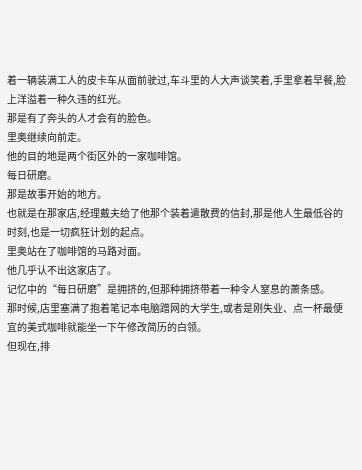着一辆装满工人的皮卡车从面前驶过,车斗里的人大声谈笑着,手里拿着早餐,脸上洋溢着一种久违的红光。
那是有了奔头的人才会有的脸色。
里奥继续向前走。
他的目的地是两个街区外的一家咖啡馆。
每日研磨。
那是故事开始的地方。
也就是在那家店,经理戴夫给了他那个装着遣散费的信封,那是他人生最低谷的时刻,也是一切疯狂计划的起点。
里奥站在了咖啡馆的马路对面。
他几乎认不出这家店了。
记忆中的“每日研磨”是拥挤的,但那种拥挤带着一种令人窒息的萧条感。
那时候,店里塞满了抱着笔记本电脑蹭网的大学生,或者是刚失业、点一杯最便宜的美式咖啡就能坐一下午修改简历的白领。
但现在,排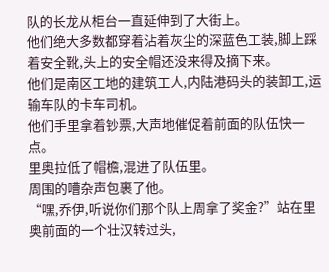队的长龙从柜台一直延伸到了大街上。
他们绝大多数都穿着沾着灰尘的深蓝色工装,脚上踩着安全靴,头上的安全帽还没来得及摘下来。
他们是南区工地的建筑工人,内陆港码头的装卸工,运输车队的卡车司机。
他们手里拿着钞票,大声地催促着前面的队伍快一点。
里奥拉低了帽檐,混进了队伍里。
周围的嘈杂声包裹了他。
“嘿,乔伊,听说你们那个队上周拿了奖金?”站在里奥前面的一个壮汉转过头,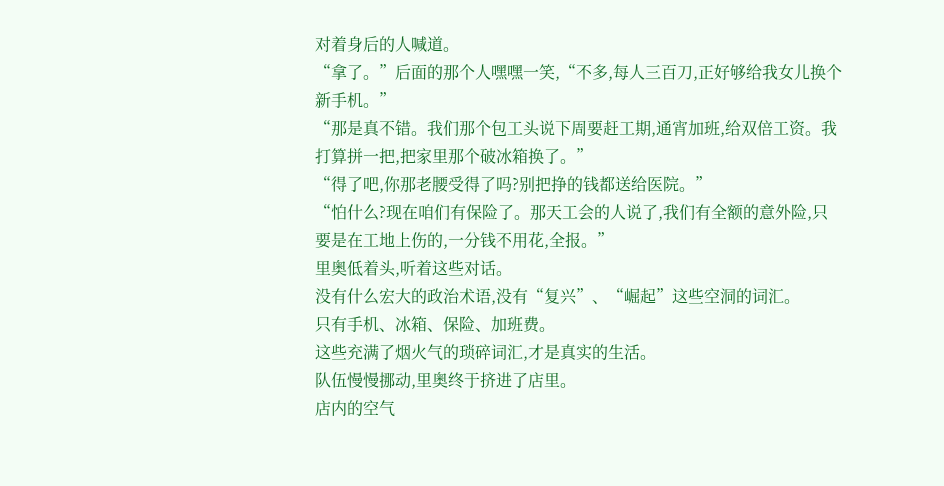对着身后的人喊道。
“拿了。”后面的那个人嘿嘿一笑,“不多,每人三百刀,正好够给我女儿换个新手机。”
“那是真不错。我们那个包工头说下周要赶工期,通宵加班,给双倍工资。我打算拼一把,把家里那个破冰箱换了。”
“得了吧,你那老腰受得了吗?别把挣的钱都送给医院。”
“怕什么?现在咱们有保险了。那天工会的人说了,我们有全额的意外险,只要是在工地上伤的,一分钱不用花,全报。”
里奥低着头,听着这些对话。
没有什么宏大的政治术语,没有“复兴”、“崛起”这些空洞的词汇。
只有手机、冰箱、保险、加班费。
这些充满了烟火气的琐碎词汇,才是真实的生活。
队伍慢慢挪动,里奥终于挤进了店里。
店内的空气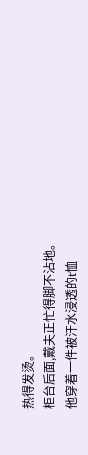热得发烫。
柜台后面,戴夫正忙得脚不沾地。
他穿着一件被汗水浸透的t恤